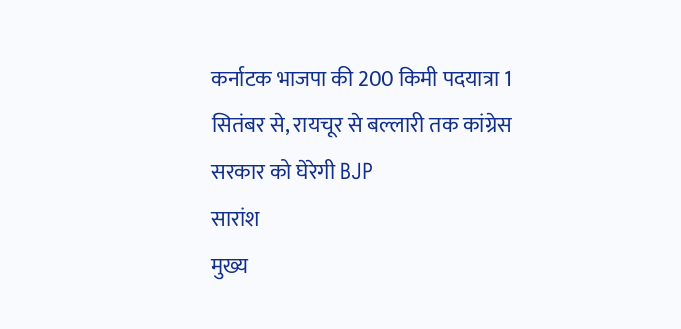कर्नाटक भाजपा की 200 किमी पदयात्रा 1 सितंबर से, रायचूर से बल्लारी तक कांग्रेस सरकार को घेरेगी BJP
सारांश
मुख्य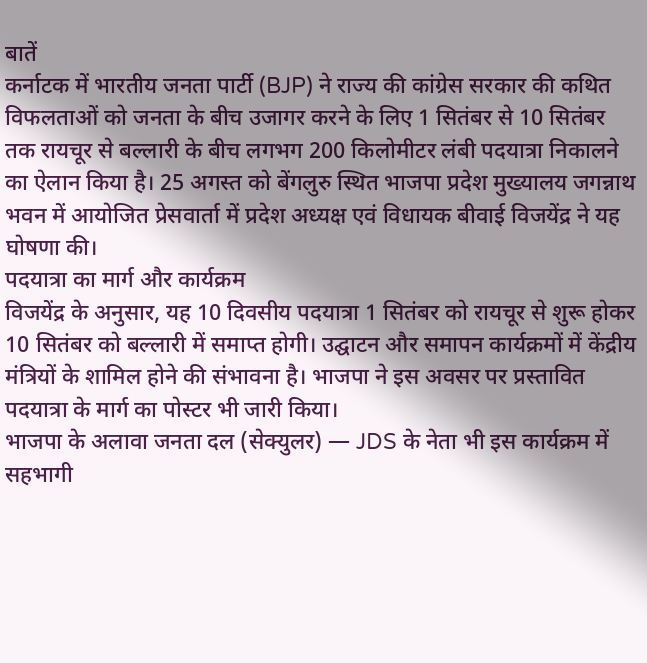बातें
कर्नाटक में भारतीय जनता पार्टी (BJP) ने राज्य की कांग्रेस सरकार की कथित विफलताओं को जनता के बीच उजागर करने के लिए 1 सितंबर से 10 सितंबर तक रायचूर से बल्लारी के बीच लगभग 200 किलोमीटर लंबी पदयात्रा निकालने का ऐलान किया है। 25 अगस्त को बेंगलुरु स्थित भाजपा प्रदेश मुख्यालय जगन्नाथ भवन में आयोजित प्रेसवार्ता में प्रदेश अध्यक्ष एवं विधायक बीवाई विजयेंद्र ने यह घोषणा की।
पदयात्रा का मार्ग और कार्यक्रम
विजयेंद्र के अनुसार, यह 10 दिवसीय पदयात्रा 1 सितंबर को रायचूर से शुरू होकर 10 सितंबर को बल्लारी में समाप्त होगी। उद्घाटन और समापन कार्यक्रमों में केंद्रीय मंत्रियों के शामिल होने की संभावना है। भाजपा ने इस अवसर पर प्रस्तावित पदयात्रा के मार्ग का पोस्टर भी जारी किया।
भाजपा के अलावा जनता दल (सेक्युलर) — JDS के नेता भी इस कार्यक्रम में सहभागी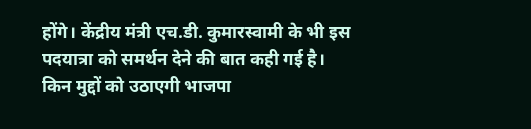होंगे। केंद्रीय मंत्री एच.डी. कुमारस्वामी के भी इस पदयात्रा को समर्थन देने की बात कही गई है।
किन मुद्दों को उठाएगी भाजपा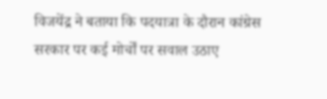विजयेंद्र ने बताया कि पदयात्रा के दौरान कांग्रेस सरकार पर कई मोर्चों पर सवाल उठाए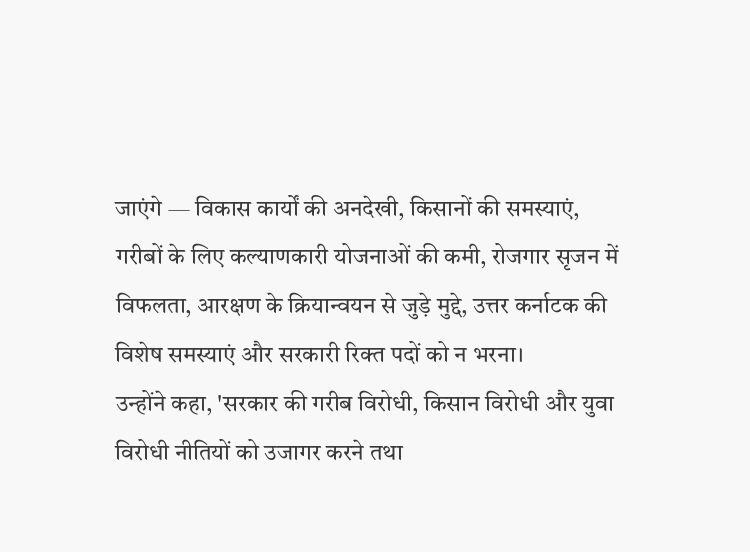जाएंगे — विकास कार्यों की अनदेखी, किसानों की समस्याएं, गरीबों के लिए कल्याणकारी योजनाओं की कमी, रोजगार सृजन में विफलता, आरक्षण के क्रियान्वयन से जुड़े मुद्दे, उत्तर कर्नाटक की विशेष समस्याएं और सरकारी रिक्त पदों को न भरना।
उन्होंने कहा, 'सरकार की गरीब विरोधी, किसान विरोधी और युवा विरोधी नीतियों को उजागर करने तथा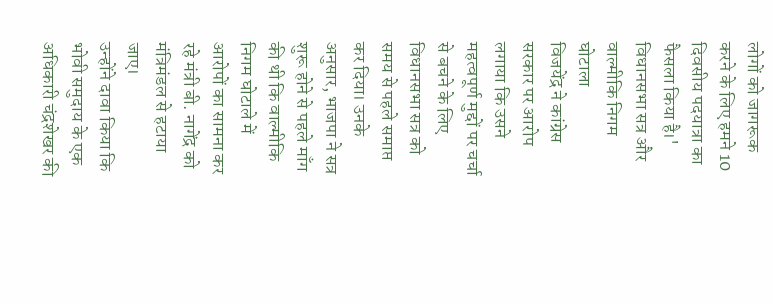लोगों को जागरूक करने के लिए हमने 10 दिवसीय पदयात्रा का फैसला किया है।'
विधानसभा सत्र और वाल्मीकि निगम घोटाला
विजयेंद्र ने कांग्रेस सरकार पर आरोप लगाया कि उसने महत्वपूर्ण मुद्दों पर चर्चा से बचने के लिए विधानसभा सत्र को समय से पहले समाप्त कर दिया। उनके अनुसार, भाजपा ने सत्र शुरू होने से पहले माँग की थी कि वाल्मीकि निगम घोटाले में आरोपों का सामना कर रहे मंत्री बी. नागेंद्र को मंत्रिमंडल से हटाया जाए।
उन्होंने दावा किया कि भोवी समुदाय के एक अधिकारी चंद्रशेखर की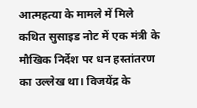आत्महत्या के मामले में मिले कथित सुसाइड नोट में एक मंत्री के मौखिक निर्देश पर धन हस्तांतरण का उल्लेख था। विजयेंद्र के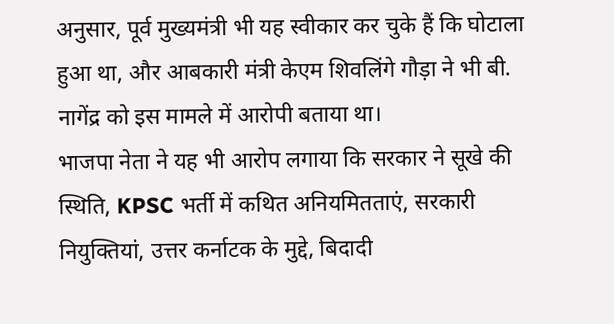अनुसार, पूर्व मुख्यमंत्री भी यह स्वीकार कर चुके हैं कि घोटाला हुआ था, और आबकारी मंत्री केएम शिवलिंगे गौड़ा ने भी बी. नागेंद्र को इस मामले में आरोपी बताया था।
भाजपा नेता ने यह भी आरोप लगाया कि सरकार ने सूखे की स्थिति, KPSC भर्ती में कथित अनियमितताएं, सरकारी नियुक्तियां, उत्तर कर्नाटक के मुद्दे, बिदादी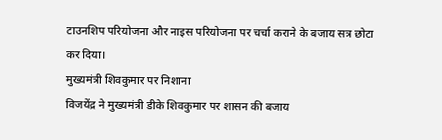टाउनशिप परियोजना और नाइस परियोजना पर चर्चा कराने के बजाय सत्र छोटा कर दिया।
मुख्यमंत्री शिवकुमार पर निशाना
विजयेंद्र ने मुख्यमंत्री डीके शिवकुमार पर शासन की बजाय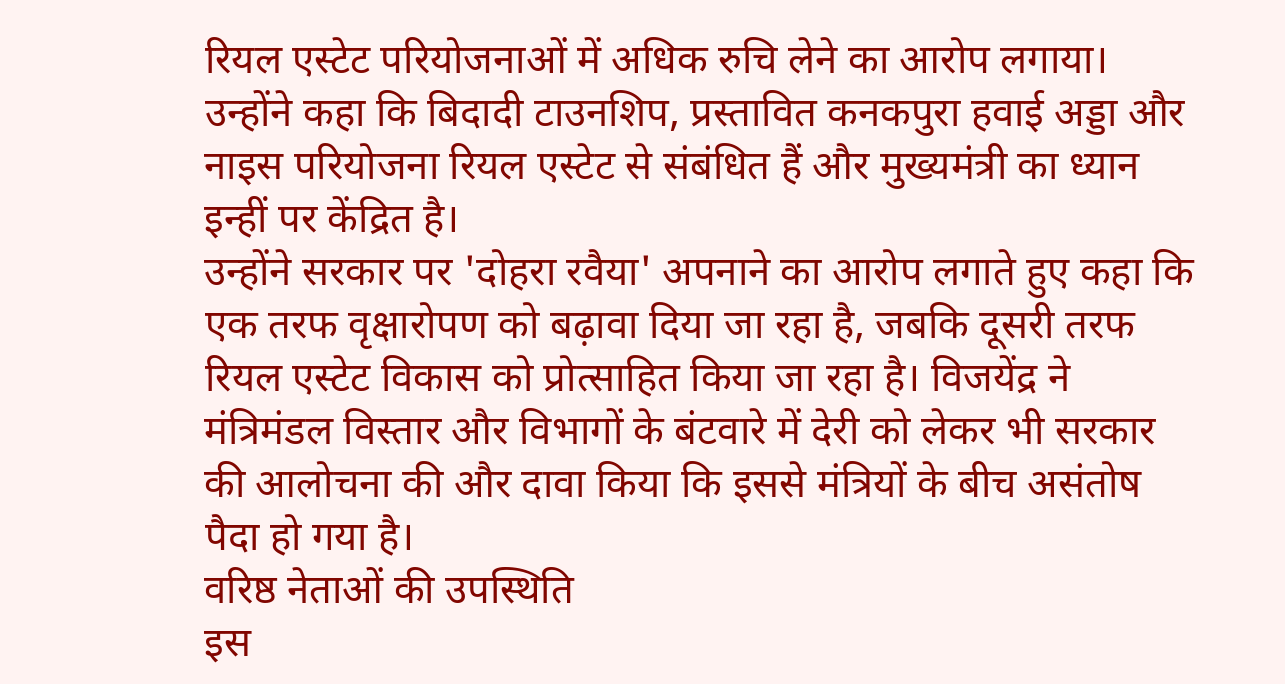रियल एस्टेट परियोजनाओं में अधिक रुचि लेने का आरोप लगाया। उन्होंने कहा कि बिदादी टाउनशिप, प्रस्तावित कनकपुरा हवाई अड्डा और नाइस परियोजना रियल एस्टेट से संबंधित हैं और मुख्यमंत्री का ध्यान इन्हीं पर केंद्रित है।
उन्होंने सरकार पर 'दोहरा रवैया' अपनाने का आरोप लगाते हुए कहा कि एक तरफ वृक्षारोपण को बढ़ावा दिया जा रहा है, जबकि दूसरी तरफ रियल एस्टेट विकास को प्रोत्साहित किया जा रहा है। विजयेंद्र ने मंत्रिमंडल विस्तार और विभागों के बंटवारे में देरी को लेकर भी सरकार की आलोचना की और दावा किया कि इससे मंत्रियों के बीच असंतोष पैदा हो गया है।
वरिष्ठ नेताओं की उपस्थिति
इस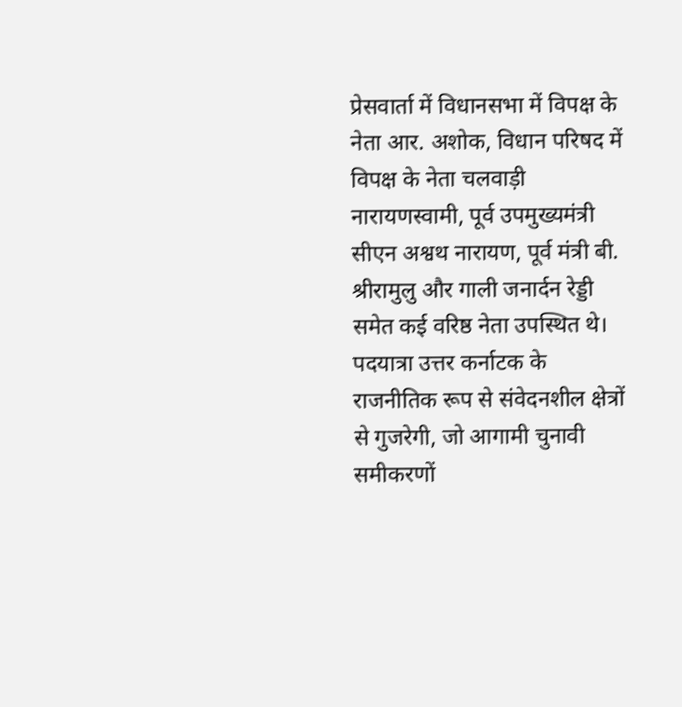प्रेसवार्ता में विधानसभा में विपक्ष के नेता आर. अशोक, विधान परिषद में विपक्ष के नेता चलवाड़ी नारायणस्वामी, पूर्व उपमुख्यमंत्री सीएन अश्वथ नारायण, पूर्व मंत्री बी. श्रीरामुलु और गाली जनार्दन रेड्डी समेत कई वरिष्ठ नेता उपस्थित थे। पदयात्रा उत्तर कर्नाटक के राजनीतिक रूप से संवेदनशील क्षेत्रों से गुजरेगी, जो आगामी चुनावी समीकरणों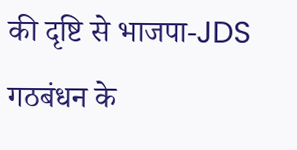की दृष्टि से भाजपा-JDS गठबंधन के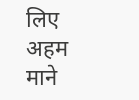लिए अहम माने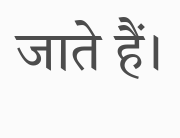जाते हैं।